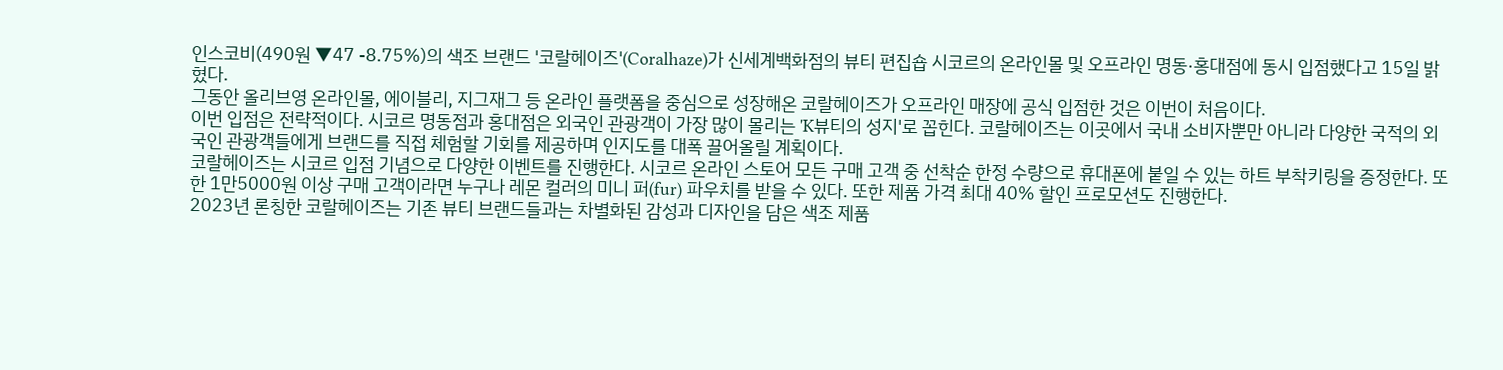인스코비(490원 ▼47 -8.75%)의 색조 브랜드 '코랄헤이즈'(Coralhaze)가 신세계백화점의 뷰티 편집숍 시코르의 온라인몰 및 오프라인 명동·홍대점에 동시 입점했다고 15일 밝혔다.
그동안 올리브영 온라인몰, 에이블리, 지그재그 등 온라인 플랫폼을 중심으로 성장해온 코랄헤이즈가 오프라인 매장에 공식 입점한 것은 이번이 처음이다.
이번 입점은 전략적이다. 시코르 명동점과 홍대점은 외국인 관광객이 가장 많이 몰리는 'K뷰티의 성지'로 꼽힌다. 코랄헤이즈는 이곳에서 국내 소비자뿐만 아니라 다양한 국적의 외국인 관광객들에게 브랜드를 직접 체험할 기회를 제공하며 인지도를 대폭 끌어올릴 계획이다.
코랄헤이즈는 시코르 입점 기념으로 다양한 이벤트를 진행한다. 시코르 온라인 스토어 모든 구매 고객 중 선착순 한정 수량으로 휴대폰에 붙일 수 있는 하트 부착키링을 증정한다. 또한 1만5000원 이상 구매 고객이라면 누구나 레몬 컬러의 미니 퍼(fur) 파우치를 받을 수 있다. 또한 제품 가격 최대 40% 할인 프로모션도 진행한다.
2023년 론칭한 코랄헤이즈는 기존 뷰티 브랜드들과는 차별화된 감성과 디자인을 담은 색조 제품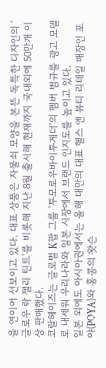을 연이어 선보이고 있다. 대표 상품은 자물쇠 모양을 본뜬 독특한 디자인의 '글로우 락 젤리 틴트'를 비롯해 지난 8월 출시해 현재까지 국내외에 50만개 이상 판매했다.
코랄헤이즈는 글로벌 K팝 그룹 '투모로우바이투게더'의 멤버 범규를 광고 모델로 내세워 우리나라와 일본 시장에서 브랜드 인지도를 높이고 있다.
일본 외에도 아시아권에서는 올해 대만의 대표 헬스 앤 뷰티 리테일 매장인 포야(POYA)와 홍콩의 왓슨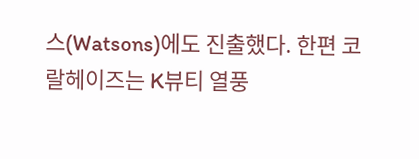스(Watsons)에도 진출했다. 한편 코랄헤이즈는 K뷰티 열풍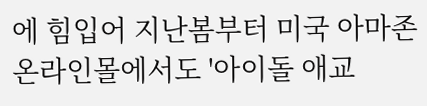에 힘입어 지난봄부터 미국 아마존 온라인몰에서도 '아이돌 애교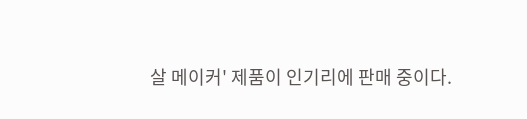살 메이커' 제품이 인기리에 판매 중이다.